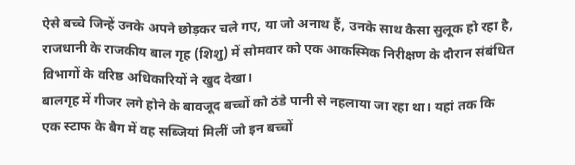ऐसे बच्चे जिन्हें उनके अपने छोड़कर चले गए, या जो अनाथ हैं, उनके साथ कैसा सुलूक हो रहा है, राजधानी के राजकीय बाल गृह (शिशु) में सोमवार को एक आकस्मिक निरीक्षण के दौरान संबंधित विभागों के वरिष्ठ अधिकारियों ने खुद देखा।
बालगृह में गीजर लगे होने के बावजूद बच्चों को ठंडे पानी से नहलाया जा रहा था। यहां तक कि एक स्टाफ के बैग में वह सब्जियां मिलीं जो इन बच्चों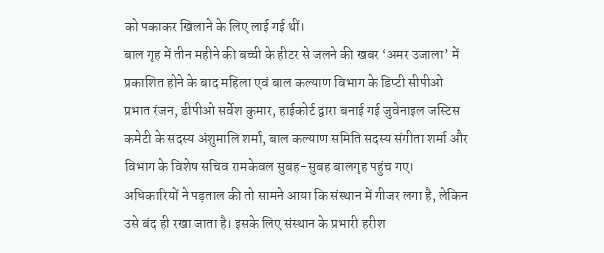को पकाकर खिलाने के लिए लाई गई थीं।
बाल गृह में तीन महीने की बच्ची के हीटर से जलने की खबर ‘अमर उजाला’ में प्रकाशित होने के बाद महिला एवं बाल कल्याण विभाग के डिप्टी सीपीओ प्रभात रंजन, डीपीओ सर्वेश कुमार, हाईकोर्ट द्वारा बनाई गई जुवेनाइल जस्टिस कमेटी के सदस्य अंशुमालि शर्मा, बाल कल्याण समिति सदस्य संगीता शर्मा और विभाग के विशेष सचिव रामकेवल सुबह-सुबह बालगृह पहुंच गए।
अधिकारियों ने पड़ताल की तो सामने आया कि संस्थान में गीजर लगा है, लेकिन उसे बंद ही रखा जाता है। इसके लिए संस्थान के प्रभारी हरीश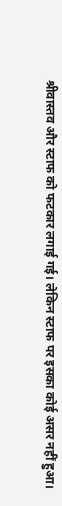श्रीवास्तव और स्टाफ को फटकार लगाई गई। लेकिन स्टाफ पर इसका कोई असर नहीं हुआ।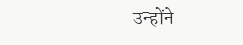उन्होंने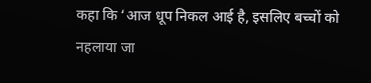कहा कि ‘आज धूप निकल आई है, इसलिए बच्चों को नहलाया जा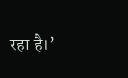रहा है।’